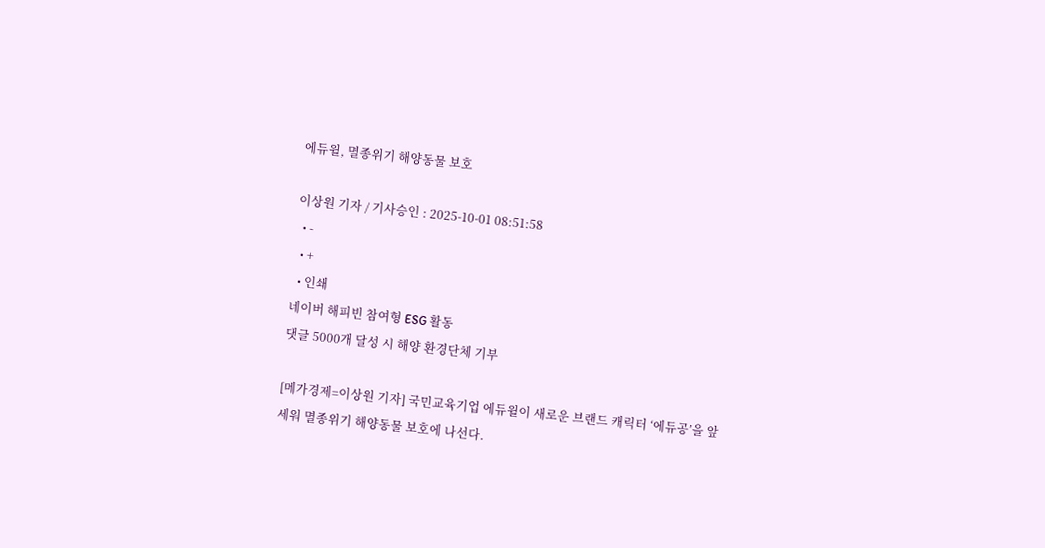에듀윌, 멸종위기 해양동물 보호

이상원 기자 / 기사승인 : 2025-10-01 08:51:58
  • -
  • +
  • 인쇄
네이버 해피빈 참여형 ESG 활동
댓글 5000개 달성 시 해양 환경단체 기부

[메가경제=이상원 기자] 국민교육기업 에듀윌이 새로운 브랜드 캐릭터 ‘에듀공’을 앞세워 멸종위기 해양동물 보호에 나선다.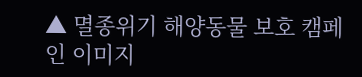▲ 멸종위기 해양동물 보호 캠페인 이미지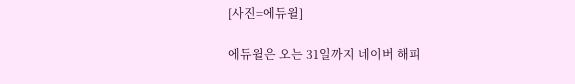[사진=에듀윌]

에듀윌은 오는 31일까지 네이버 해피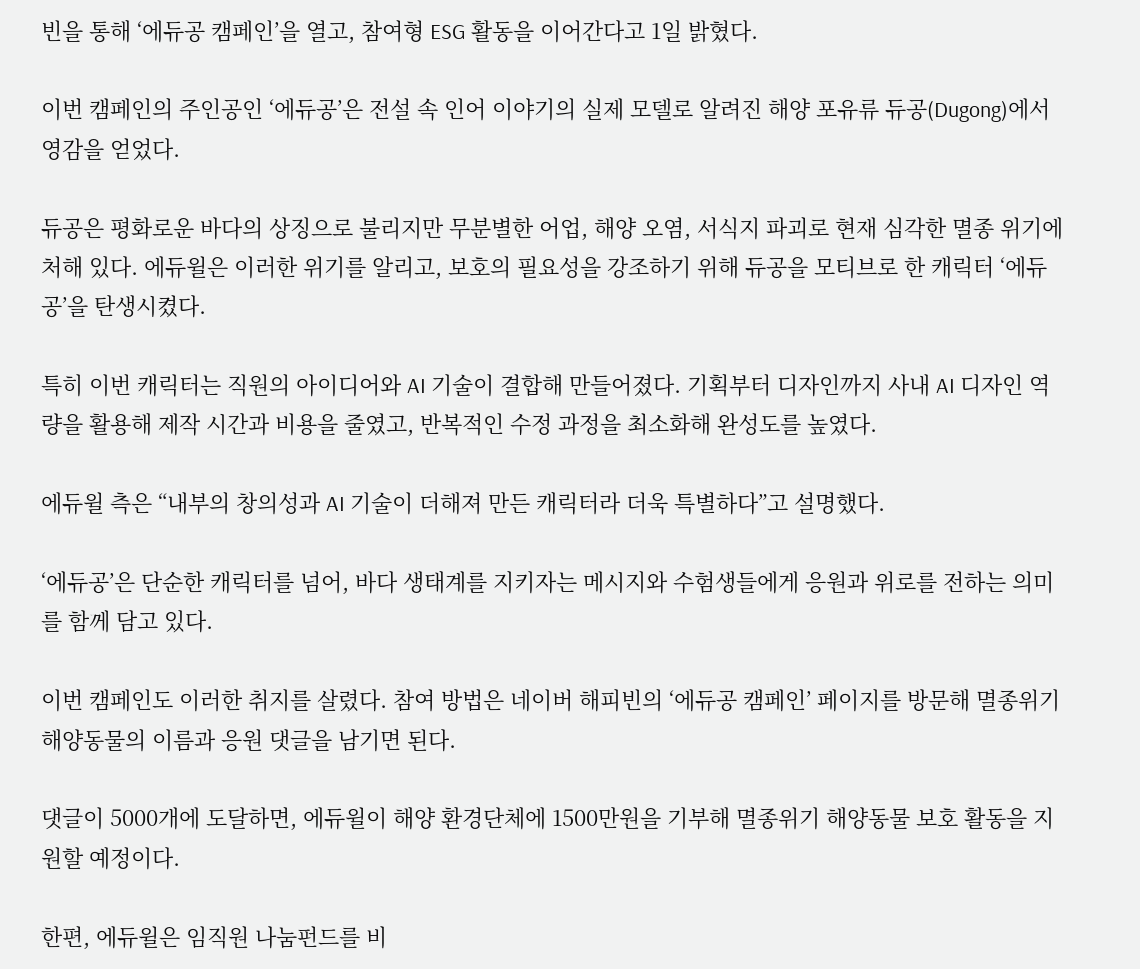빈을 통해 ‘에듀공 캠페인’을 열고, 참여형 ESG 활동을 이어간다고 1일 밝혔다.

이번 캠페인의 주인공인 ‘에듀공’은 전설 속 인어 이야기의 실제 모델로 알려진 해양 포유류 듀공(Dugong)에서 영감을 얻었다.

듀공은 평화로운 바다의 상징으로 불리지만 무분별한 어업, 해양 오염, 서식지 파괴로 현재 심각한 멸종 위기에 처해 있다. 에듀윌은 이러한 위기를 알리고, 보호의 필요성을 강조하기 위해 듀공을 모티브로 한 캐릭터 ‘에듀공’을 탄생시켰다.

특히 이번 캐릭터는 직원의 아이디어와 AI 기술이 결합해 만들어졌다. 기획부터 디자인까지 사내 AI 디자인 역량을 활용해 제작 시간과 비용을 줄였고, 반복적인 수정 과정을 최소화해 완성도를 높였다.

에듀윌 측은 “내부의 창의성과 AI 기술이 더해져 만든 캐릭터라 더욱 특별하다”고 설명했다.

‘에듀공’은 단순한 캐릭터를 넘어, 바다 생태계를 지키자는 메시지와 수험생들에게 응원과 위로를 전하는 의미를 함께 담고 있다.

이번 캠페인도 이러한 취지를 살렸다. 참여 방법은 네이버 해피빈의 ‘에듀공 캠페인’ 페이지를 방문해 멸종위기 해양동물의 이름과 응원 댓글을 남기면 된다.

댓글이 5000개에 도달하면, 에듀윌이 해양 환경단체에 1500만원을 기부해 멸종위기 해양동물 보호 활동을 지원할 예정이다.

한편, 에듀윌은 임직원 나눔펀드를 비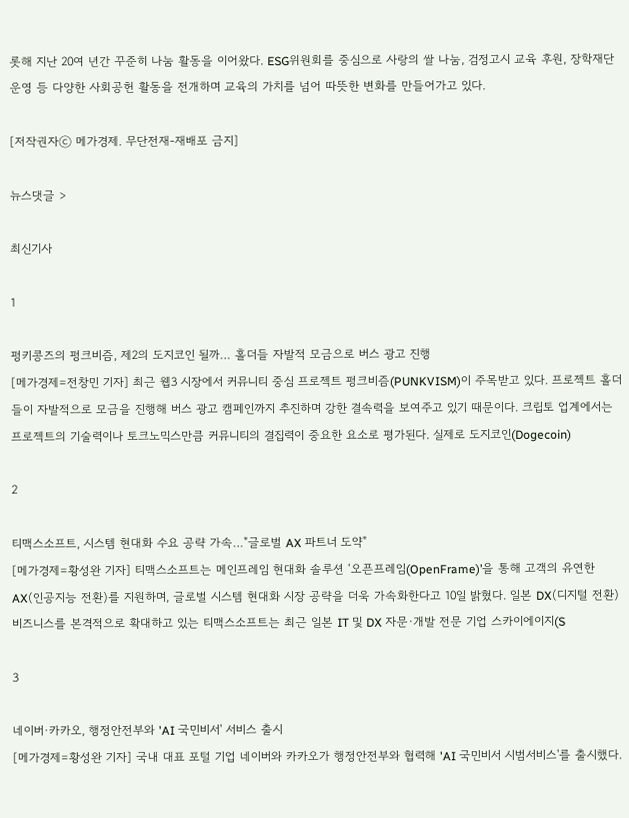롯해 지난 20여 년간 꾸준히 나눔 활동을 이어왔다. ESG위원회를 중심으로 사랑의 쌀 나눔, 검정고시 교육 후원, 장학재단 운영 등 다양한 사회공헌 활동을 전개하며 교육의 가치를 넘어 따뜻한 변화를 만들어가고 있다.

[저작권자ⓒ 메가경제. 무단전재-재배포 금지]

뉴스댓글 >

최신기사

1

펑키콩즈의 펑크비즘, 제2의 도지코인 될까… 홀더들 자발적 모금으로 버스 광고 진행
[메가경제=전창민 기자] 최근 웹3 시장에서 커뮤니티 중심 프로젝트 펑크비즘(PUNKVISM)이 주목받고 있다. 프로젝트 홀더들이 자발적으로 모금을 진행해 버스 광고 캠페인까지 추진하며 강한 결속력을 보여주고 있기 때문이다. 크립토 업계에서는 프로젝트의 기술력이나 토크노믹스만큼 커뮤니티의 결집력이 중요한 요소로 평가된다. 실제로 도지코인(Dogecoin)

2

티맥스소프트, 시스템 현대화 수요 공략 가속…"글로벌 AX 파트너 도약"
[메가경제=황성완 기자] 티맥스소프트는 메인프레임 현대화 솔루션 ‘오픈프레임(OpenFrame)’을 통해 고객의 유연한 AX(인공지능 전환)를 지원하며, 글로벌 시스템 현대화 시장 공략을 더욱 가속화한다고 10일 밝혔다. 일본 DX(디지털 전환) 비즈니스를 본격적으로 확대하고 있는 티맥스소프트는 최근 일본 IT 및 DX 자문·개발 전문 기업 스카이에이지(S

3

네이버·카카오, 행정안전부와 'AI 국민비서' 서비스 출시
[메가경제=황성완 기자] 국내 대표 포털 기업 네이버와 카카오가 행정안전부와 협력해 'AI 국민비서 시범서비스'를 출시했다.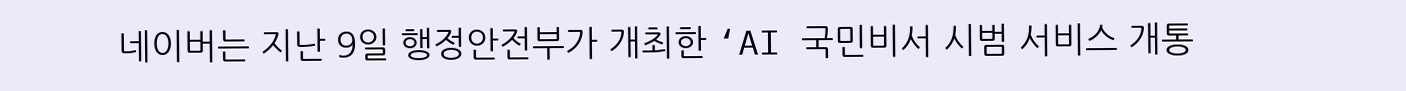네이버는 지난 9일 행정안전부가 개최한 ‘AI 국민비서 시범 서비스 개통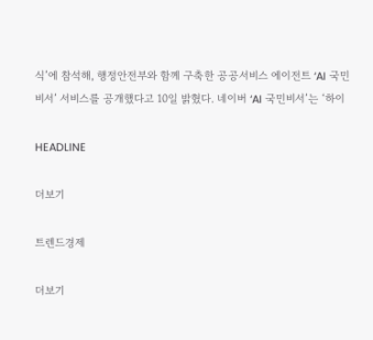식’에 참석해, 행정안전부와 함께 구축한 공공서비스 에이전트 ‘AI 국민비서’ 서비스를 공개했다고 10일 밝혔다. 네이버 ‘AI 국민비서’는 ‘하이

HEADLINE

더보기

트렌드경제

더보기